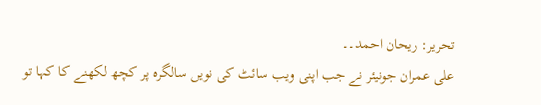تحریر: ریحان احمد۔۔
علی عمران جونیئر نے جب اپنی ویب سائٹ کی نویں سالگرہ پر کچھ لکھنے کا کہا تو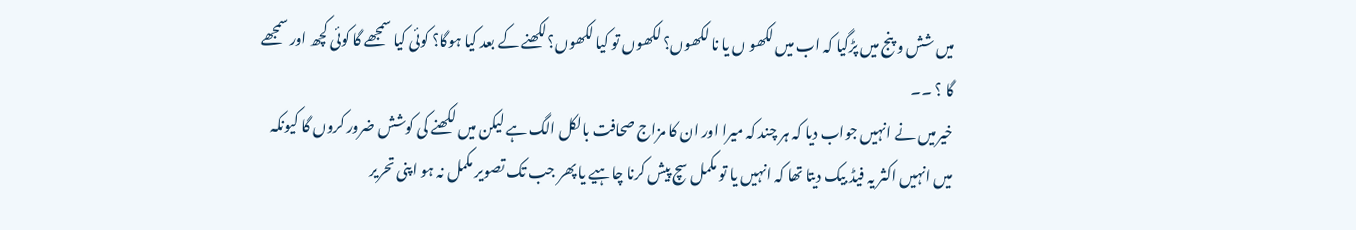میں شش و پنج میں پڑگیا کہ اب میں لکھو ں یا نا لکھوں؟ لکھوں تو کیا لکھوں؟لکھنے کے بعد کیا ہوگا؟ کوئی کیا سمجھے گا کوئی کچھ اور سمجھے گا ؟ ۔۔
خیرمیں نے انہیں جواب دیا کہ ہر چند کہ میرا اور ان کا مزاج صحافت بالکل الگ ہے لیکن میں لکھنے کی کوشش ضرور کروں گا کیونکہ میں انہیں اکثر یہ فیڈ بیک دیتا تھا کہ انہیں یا تو مکمل سچ پیش کرنا چاہیے یا پھر جب تک تصویر مکمل نہ ہو اپنی تحریر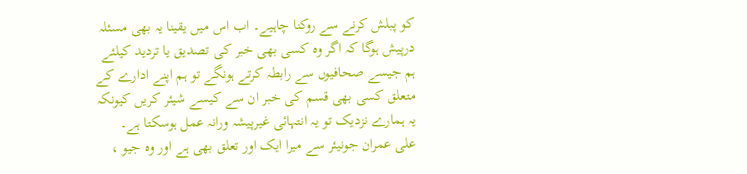کو پبلش کرنے سے روکنا چاہیے۔ اب اس میں یقینا یہ بھی مسئلہ درپیش ہوگا کہ اگر وہ کسی بھی خبر کی تصدیق یا تردید کیلئے ہم جیسے صحافیوں سے رابطہ کرتے ہونگے تو ہم اپنے ادارے کے متعلق کسی بھی قسم کی خبر ان سے کیسے شیئر کریں کیونکہ یہ ہمارے نزدیک تو یہ انتہائی غیرپیشہ ورانہ عمل ہوسکتا ہے۔
علی عمران جونیئر سے میرا ایک اور تعلق بھی ہے اور وہ جیو ،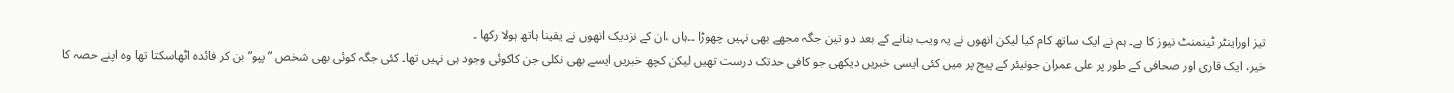تیز اوراینٹر ٹینمنٹ نیوز کا ہے۔ ہم نے ایک ساتھ کام کیا لیکن انھوں نے یہ ویب بنانے کے بعد دو تین جگہ مجھے بھی نہیں چھوڑا ۔۔ہاں ،ان کے نزدیک انھوں نے یقینا ہاتھ ہولا رکھا ۔
خیر، ایک قاری اور صحافی کے طور پر علی عمران جونیئر کے پیج پر میں کئی ایسی خبریں دیکھی جو کافی حدتک درست تھیں لیکن کچھ خبریں ایسے بھی نکلی جن کاکوئی وجود ہی نہیں تھا۔ کئی جگہ کوئی بھی شخص ”پپو”بن کر فائدہ اٹھاسکتا تھا وہ اپنے حصہ کا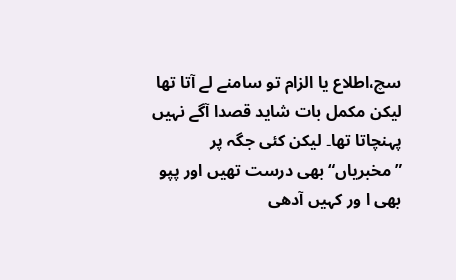سچ،اطلاع یا الزام تو سامنے لے آتا تھا لیکن مکمل بات شاید قصدا آگے نہیں پہنچاتا تھا۔ لیکن کئی جگہ پر ”مخبریاں“ بھی درست تھیں اور پپو بھی ا ور کہیں آدھی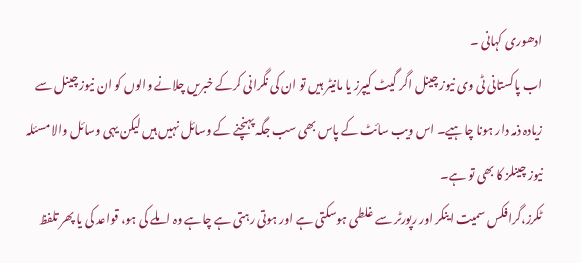ادھوری کہانی ۔
اب پاکستانی ٹی وی نیوز چینل اگر گیٹ کیپرز یا مانیٹر ہیں تو ان کی نگرانی کرکے خبریں چلانے والوں کو ان نیوز چینل سے زیادہ ذمہ دار ہونا چاہیے۔ اس ویب سائٹ کے پاس بھی سب جگہ پہنچنے کے وسائل نہیں ہیں لیکن یہی وسائل والا مسئلہ نیوز چینلز کا بھی تو ہے۔
ٹکرز،گرافکس سمیت اینکر اور رپورٹر سے غلطی ہوسکتی ہے اور ہوتی رہتی ہے چاہے وہ املے کی ہو، قواعد کی یا پھر تلفظ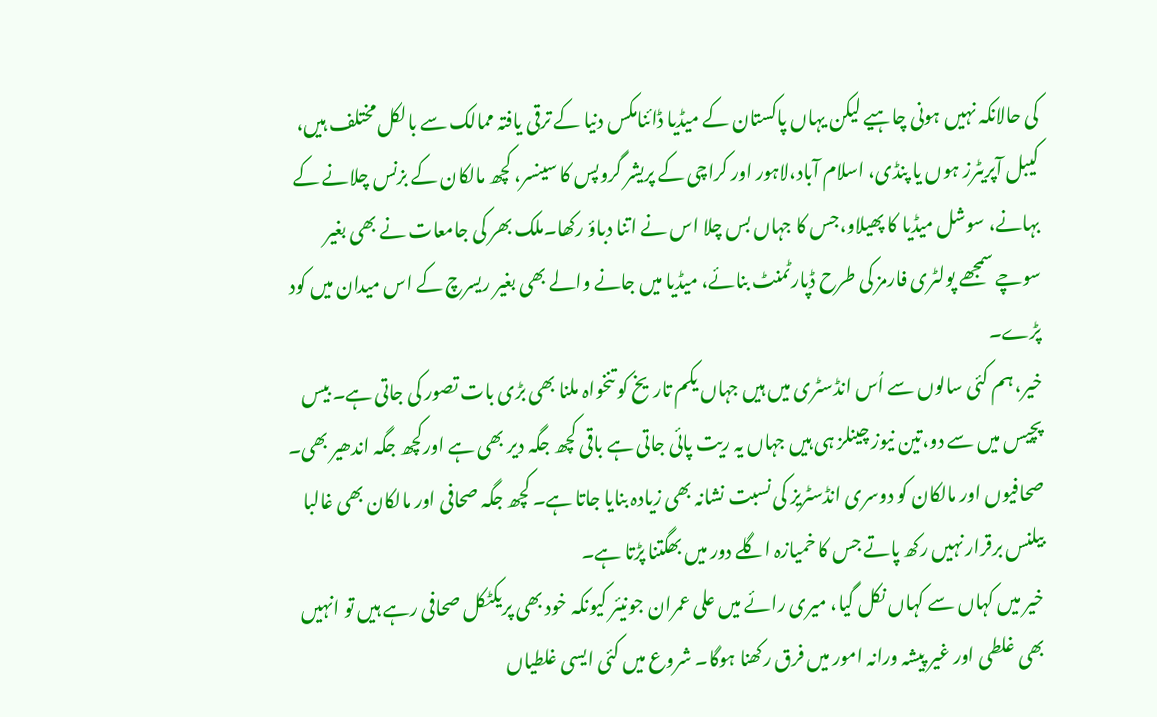کی حالانکہ نہیں ہونی چاہیے لیکن یہاں پاکستان کے میڈیا ڈائنامکس دنیا کے ترقی یافتہ ممالک سے بالکل مختلف ہیں، کیبل آپریٹرز ہوں یا پنڈی، اسلام آباد،لاہور اور کراچی کے پریشر گروپس کا سینسر، کچھ مالکان کے بزنس چلانے کے بہانے، سوشل میڈیا کا پھیلاو،جس کا جہاں بس چلا اس نے اتنا دباؤ رکھا۔ملک بھر کی جامعات نے بھی بغیر سوچے سمجھے پولٹری فارمز کی طرح ڈپارٹمنٹ بنائے، میڈیا میں جانے والے بھی بغیر ریسرچ کے اس میدان میں کود پڑے۔
خیر، ہم کئی سالوں سے اُس انڈسٹری میں ہیں جہاں یکم تاریخ کو تنخواہ ملنا بھی بڑی بات تصور کی جاتی ہے۔ بیس پچیس میں سے دو،تین نیوز چینلز ہی ہیں جہاں یہ ریت پائی جاتی ہے باقی کچھ جگہ دیر بھی ہے اورکچھ جگہ اندھیر بھی۔ صحافیوں اور مالکان کو دوسری انڈسٹریز کی نسبت نشانہ بھی زیادہ بنایا جاتا ہے۔ کچھ جگہ صحافی اور مالکان بھی غالبا بیلنس برقرار نہیں رکھ پاتے جس کا خمیازہ اگلے دور میں بھگتنا پڑتا ہے۔
خیر میں کہاں سے کہاں نکل گیا، میری رائے میں علی عمران جونیئر کیونکہ خود بھی پریکٹکل صحافی رہے ہیں تو انہیں بھی غلطی اور غیر پیشہ ورانہ امور میں فرق رکھنا ہوگا۔ شروع میں کئی ایسی غلطیاں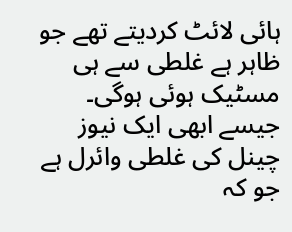ہائی لائٹ کردیتے تھے جو ظاہر ہے غلطی سے ہی مسٹیک ہوئی ہوگی۔ جیسے ابھی ایک نیوز چینل کی غلطی وائرل ہے جو کہ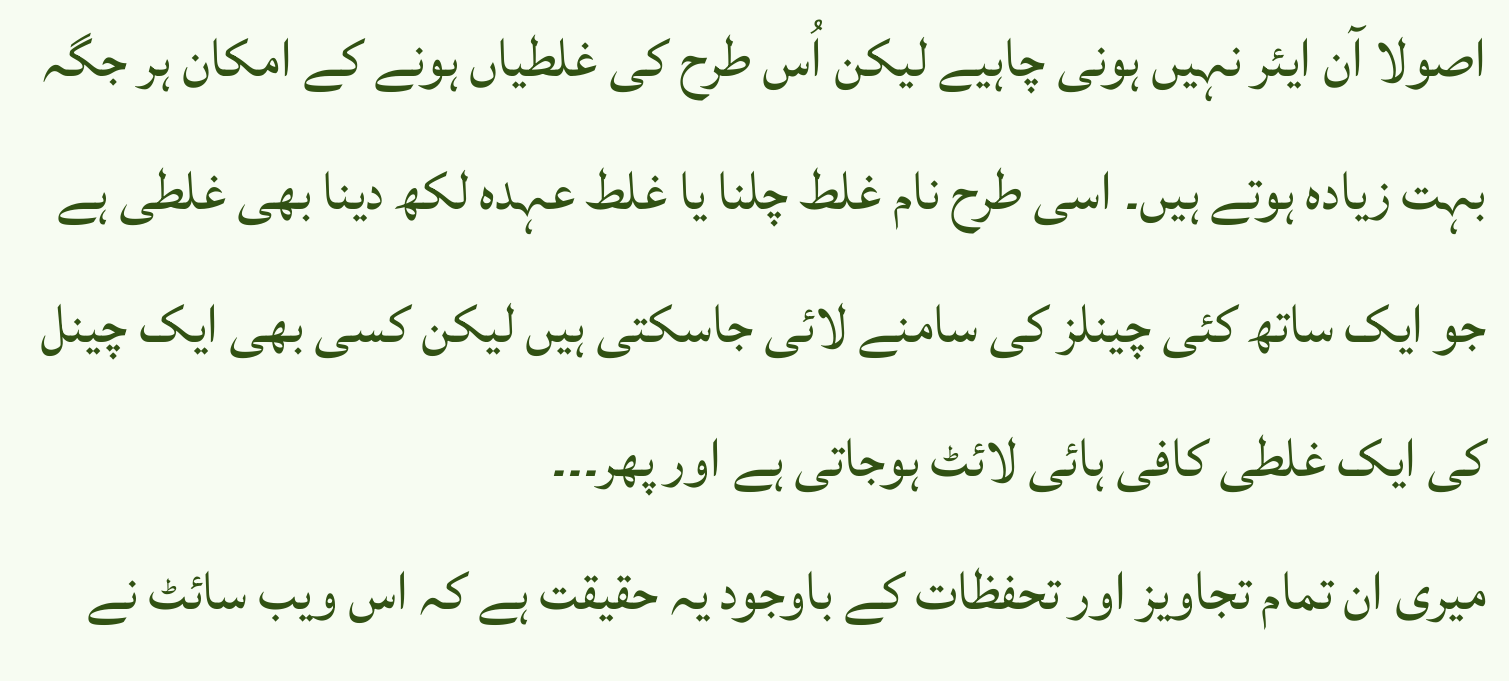اصولا آن ایئر نہیں ہونی چاہیے لیکن اُس طرح کی غلطیاں ہونے کے امکان ہر جگہ بہت زیادہ ہوتے ہیں۔ اسی طرح نام غلط چلنا یا غلط عہدہ لکھ دینا بھی غلطی ہے جو ایک ساتھ کئی چینلز کی سامنے لائی جاسکتی ہیں لیکن کسی بھی ایک چینل کی ایک غلطی کافی ہائی لائٹ ہوجاتی ہے اور پھر۔۔۔
میری ان تمام تجاویز اور تحفظات کے باوجود یہ حقیقت ہے کہ اس ویب سائٹ نے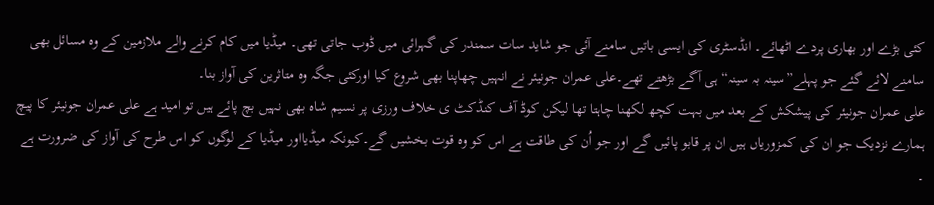کئی بڑے اور بھاری پردے اٹھائے۔ انڈسٹری کی ایسی باتیں سامنے آئی جو شاید سات سمندر کی گہرائی میں ڈوب جاتی تھی۔ میڈیا میں کام کرنے والے ملازمین کے وہ مسائل بھی سامنے لائے گئے جو پہلے”سینہ بہ سینہ“ ہی آگے بڑھتے تھے۔علی عمران جونیئر نے انہیں چھاپنا بھی شروع کیا اورکئی جگہ وہ متاثرین کی آواز بنا۔
علی عمران جونیئر کی پیشکش کے بعد میں بہت کچھ لکھنا چاہتا تھا لیکن کوڈ آف کنڈکٹ ی خلاف ورزی پر نسیم شاہ بھی نہیں بچ پائے ہیں تو امید ہے علی عمران جونیئر کا پیچ ہمارے نزدیک جو ان کی کمزوریاں ہیں ان پر قابو پائیں گے اور جو اُن کی طاقت ہے اس کو وہ قوت بخشیں گے۔کیونکہ میڈیااور میڈیا کے لوگوں کو اس طرح کی آواز کی ضرورت ہے ۔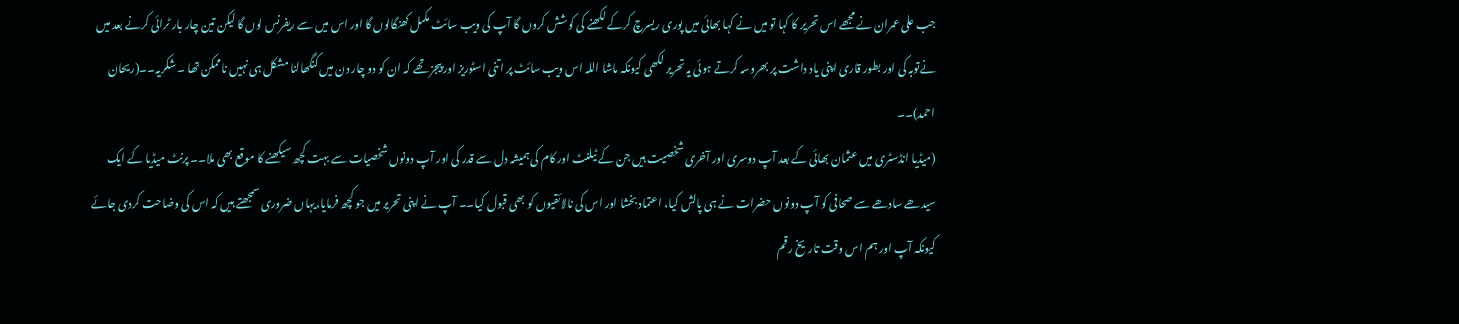جب علی عمران نے مجھے اس تحریر کا کہا تو میں نے کہا بھائی میں پوری ریسرچ کرکے لکھنے کی کوشش کروں گا آپ کی ویب سائٹ مکمل کھنگالوں گا اور اس میں سے ریفرنس لوں گا لیکن تین چار بار ٹرائی کرنے بعد میں نےتوبہ کی اور بطور قاری اپنی یاد داشت پر بھروسہ کرتے ہوئی یہ تحریر لکھی کیونکہ ماشا اللہ اس ویب سائٹ پر اتنی اسٹوریز اور پیجز تھے کہ ان کو دو چار دن میں کنگھالنا مشکل ہی نہیں ناممکن تھا ۔ شکریہ۔۔(ریحان احمد)۔۔
(میڈیا انڈسٹری میں عثمان بھائی کے بعد آپ دوسری اور آخری شخصیت ہیں جن کے ٹیلنٹ اور کام کی ہمیشہ دل سے قدر کی اور آپ دونوں شخصیات سے بہت کچھ سیکھنے کا موقع بھی ملا۔۔ پرنٹ میڈیا کے ایک سیدھے سادھے سے صحافی کو آپ دونوں حضرات نے ہی پالش کیا، اعتماد بخشا اور اس کی نالائقیوں کو بھی قبول کیا۔۔ آپ نے اپنی تحریر میں جو کچھ فرمایا،یہاں ضروری سمجھتے ہیں کہ اس کی وضاحت کردی جائے کیونکہ آپ اور ہم اس وقت تاریخ رقم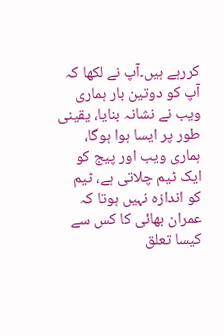کررہے ہیں۔آپ نے لکھا کہ آپ کو دوتین بار ہماری ویب نے نشانہ بنایا، یقینی طور پر ایسا ہوا ہوگا، ہماری ویب اور پیج کو ایک ٹیم چلاتی ہے، ٹیم کو اندازہ نہیں ہوتا کہ عمران بھائی کا کس سے کیسا تعلق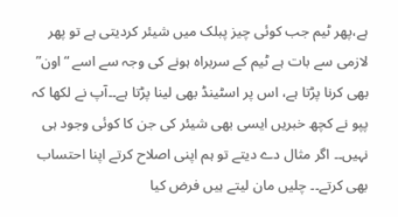ہے،پھر ٹیم جب کوئی چیز پبلک میں شیئر کردیتی ہے تو پھر لازمی سے بات ہے ٹیم کے سربراہ ہونے کی وجہ سے اسے “اون” بھی کرنا پڑتا ہے، اس پر اسٹینڈ بھی لینا پڑتا ہے۔۔آپ نے لکھا کہ پپو نے کچھ خبریں ایسی بھی شیئر کی جن کا کوئی وجود ہی نہیں۔۔ اگر مثال دے دیتے تو ہم اپنی اصلاح کرتے اپنا احتساب بھی کرتے۔۔ چلیں مان لیتے ہیں فرض کیا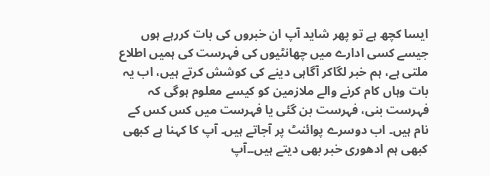ایسا کچھ ہے تو پھر شاید آپ ان خبروں کی بات کررہے ہوں جیسے کسی ادارے میں چھانٹیوں کی فہرست کی ہمیں اطلاع ملتی ہے، ہم خبر لگاکر آگاہی دینے کی کوشش کرتے ہیں، اب یہ بات وہاں کام کرنے والے ملازمین کو کیسے معلوم ہوگی کہ فہرست بنی، فہرست بن گئی یا فہرست میں کس کس کے نام ہیں۔ اب دوسرے پوائنٹ پر آجاتے ہیں۔ آپ کا کہنا ہے کبھی کبھی ہم ادھوری خبر بھی دیتے ہیں۔۔آپ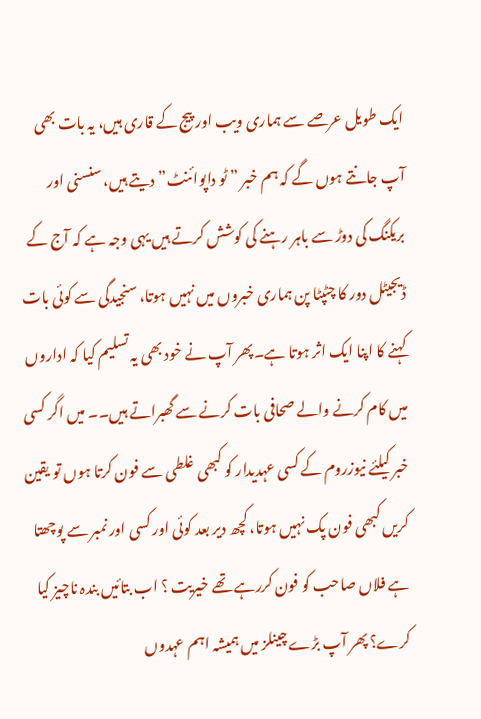ایک طویل عرصے سے ہماری ویب اور پیج کے قاری ہیں، یہ بات بھی آپ جانتے ہوں گے کہ ہم خبر ” ٹو داپوائنٹ” دیتے ہیں، سنسنی اور بریکنگ کی دوڑ سے باہر رہنے کی کوشش کرتے ہیں یہی وجہ ہے کہ آج کے ڈیجیٹل دور کا چٹپٹا پن ہماری خبروں میں نہیں ہوتا، سنجیدگی سے کوئی بات کہنے کا اپنا ایک اثر ہوتا ہے۔پھر آپ نے خود بھی یہ تسلیم کیا کہ اداروں میں کام کرنے والے صحافی بات کرنے سے گھبراتے ہیں۔۔ میں اگر کسی خبر کیلئے نیوزروم کے کسی عہدیدار کو کبھی غلطی سے فون کرتا ہوں تو یقین کریں کبھی فون پک نہیں ہوتا، کچھ دیر بعد کوئی اور کسی اور نمبر سے پوچھتا ہے فلاں صاحب کو فون کررہے تھے خیریت ؟ اب بتائیں بندہ ناچیز کیا کرے؟ پھر آپ بڑے چینلز میں ہمیشہ اہم عہدوں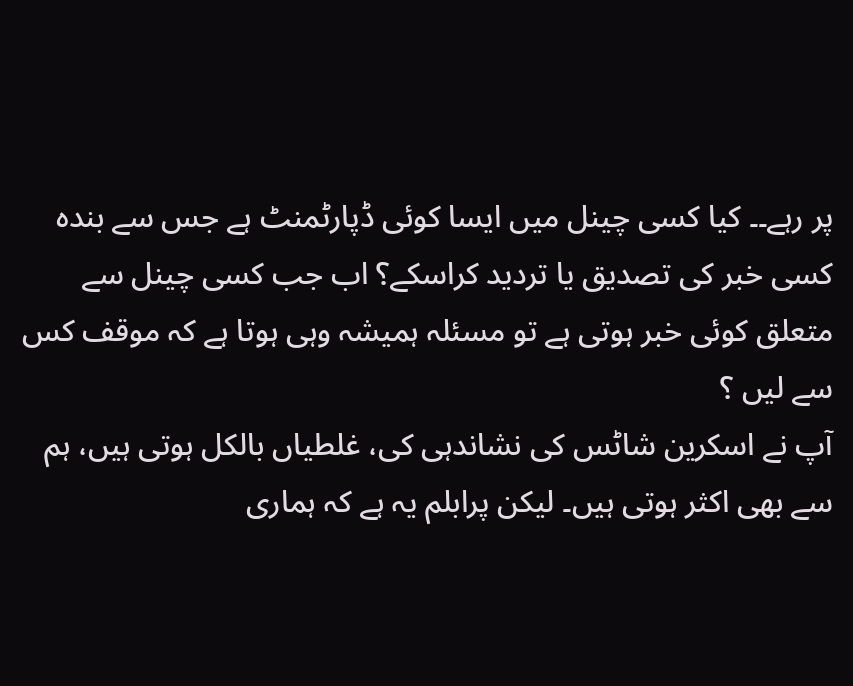پر رہے۔۔ کیا کسی چینل میں ایسا کوئی ڈپارٹمنٹ ہے جس سے بندہ کسی خبر کی تصدیق یا تردید کراسکے؟ اب جب کسی چینل سے متعلق کوئی خبر ہوتی ہے تو مسئلہ ہمیشہ وہی ہوتا ہے کہ موقف کس سے لیں ؟
آپ نے اسکرین شاٹس کی نشاندہی کی، غلطیاں بالکل ہوتی ہیں، ہم سے بھی اکثر ہوتی ہیں۔ لیکن پرابلم یہ ہے کہ ہماری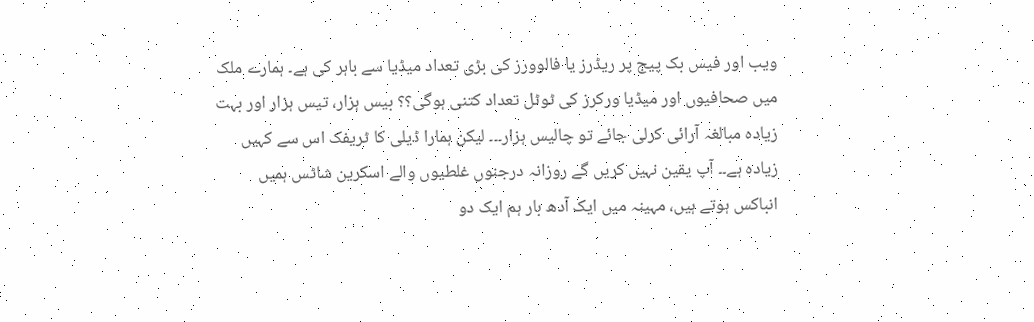ویب اور فیس بک پیج پر ریڈرز یا فالوورز کی بڑی تعداد میڈیا سے باہر کی ہے۔ ہمارے ملک میں صحافیوں اور میڈیا ورکرز کی ٹوٹل تعداد کتنی ہوگی؟؟ بیس ہزار، تیس ہزار اور بہت زیادہ مبالغہ آرائی کرلی جائے تو چالیس ہزار۔۔۔ لیکن ہمارا ڈیلی کا ٹریفک اس سے کہیں زیادہ ہے۔۔ آپ یقین نہیں کریں گے روزانہ درجنوں غلطیوں والے اسکرین شاٹس ہمیں انباکس ہوتے ہیں، مہینہ میں ایک آدھ بار ہم ایک دو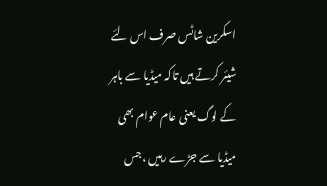اسکرین شاٹس صرف اس لئے شیئر کرتے ہیں تاکہ میڈیا سے باہر کے لوگ یعنی عام عوام بھی میڈیا سے جڑے رہیں ،جس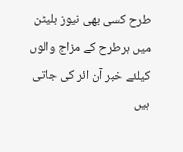طرح کسی بھی نیوز بلیٹن میں ہرطرح کے مزاج والوں کیلئے خبر آن ائر کی جاتی ہیں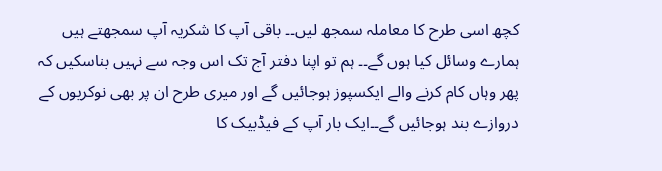کچھ اسی طرح کا معاملہ سمجھ لیں۔۔ باقی آپ کا شکریہ آپ سمجھتے ہیں ہمارے وسائل کیا ہوں گے۔۔ ہم تو اپنا دفتر آج تک اس وجہ سے نہیں بناسکیں کہ پھر وہاں کام کرنے والے ایکسپوز ہوجائیں گے اور میری طرح ان پر بھی نوکریوں کے دروازے بند ہوجائیں گے۔۔ایک بار آپ کے فیڈبیک کا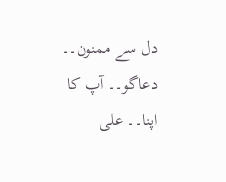دل سے ممنون۔۔ دعاگو۔۔ آپ کا اپنا۔۔ علی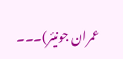عمران جونیئر)۔۔۔